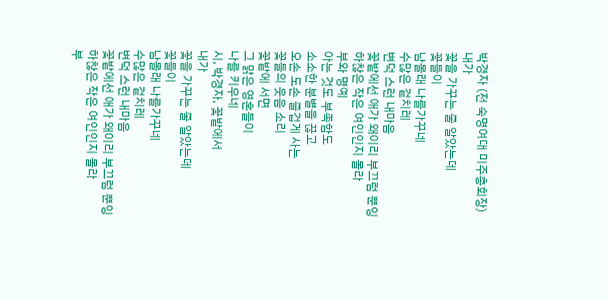박경자 (전 숙명여대 미주총회장)
내가
꽃을 가꾸는 줄 알았는데
꽃들이
남몰래 나를가꾸네
수많은 겉치레
변덕 스런 내마음
꽃밭에선 애가 왜이리 부끄럼 뿐잉
하찮은 작은 여인인지 몰라
부와 명예
아는 것도 부족함도
소소한 분별을 끊고
오손 도손 즐겁게 사는
꽃들의 웃음 소리
꽃밭에 서면
그 맑은 영혼들이
나를 키우네
시, 박경자, 꽃밭에서
내가
꽃을 가꾸는 줄 알았는데
꽃들이
남몰래 나를가꾸네
수많은 겉치레
변덕 스런 내마음
꽃밭에선 애가 왜이리 부끄럼 뿐잉
하찮은 작은 여인인지 몰라
부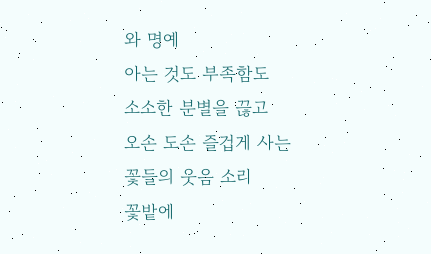와 명예
아는 것도 부족함도
소소한 분별을 끊고
오손 도손 즐겁게 사는
꽃들의 웃음 소리
꽃밭에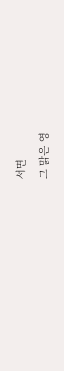서면
그 맑은 영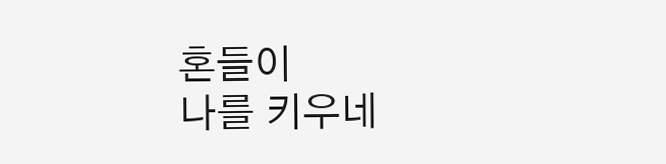혼들이
나를 키우네